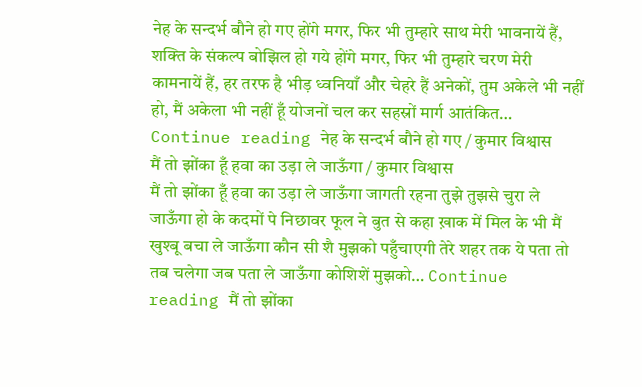नेह के सन्दर्भ बौने हो गए होंगे मगर, फिर भी तुम्हारे साथ मेरी भावनायें हैं, शक्ति के संकल्प बोझिल हो गये होंगे मगर, फिर भी तुम्हारे चरण मेरी कामनायें हैं, हर तरफ है भीड़ ध्वनियाँ और चेहरे हैं अनेकों, तुम अकेले भी नहीं हो, मैं अकेला भी नहीं हूँ योजनों चल कर सहस्रों मार्ग आतंकित… Continue reading नेह के सन्दर्भ बौने हो गए / कुमार विश्वास
मैं तो झोंका हूँ हवा का उड़ा ले जाऊँगा / कुमार विश्वास
मैं तो झोंका हूँ हवा का उड़ा ले जाऊँगा जागती रहना तुझे तुझसे चुरा ले जाऊँगा हो के कदमों पे निछावर फूल ने बुत से कहा ख़ाक में मिल के भी मैं खुश्बू बचा ले जाऊँगा कौन सी शै मुझको पहुँचाएगी तेरे शहर तक ये पता तो तब चलेगा जब पता ले जाऊँगा कोशिशें मुझको… Continue reading मैं तो झोंका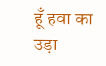हूँ हवा का उड़ा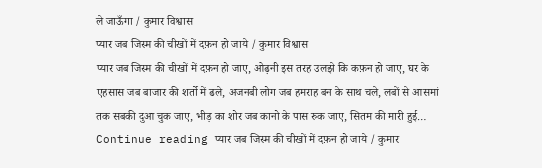ले जाऊँगा / कुमार विश्वास
प्यार जब जिस्म की चीखों में दफ़न हो जाये / कुमार विश्वास
प्यार जब जिस्म की चीखों में दफ़न हो जाए, ओढ़नी इस तरह उलझे कि कफ़न हो जाए, घर के एहसास जब बाजार की शर्तो में ढले, अजनबी लोग जब हमराह बन के साथ चले, लबों से आसमां तक सबकी दुआ चुक जाए, भीड़ का शोर जब कानो के पास रुक जाए, सितम की मारी हुई… Continue reading प्यार जब जिस्म की चीखों में दफ़न हो जाये / कुमार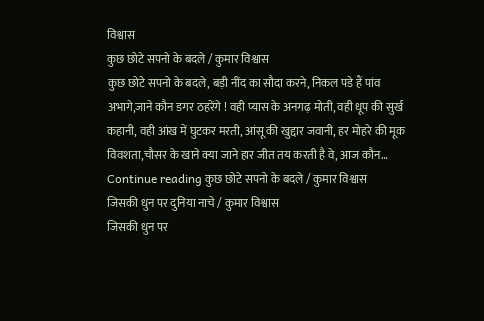विश्वास
कुछ छोटे सपनो के बदले / कुमार विश्वास
कुछ छोटे सपनो के बदले, बड़ी नींद का सौदा करने, निकल पडे हैं पांव अभागे,जाने कौन डगर ठहरेंगे ! वही प्यास के अनगढ़ मोती, वही धूप की सुर्ख कहानी, वही आंख में घुटकर मरती, आंसू की खुद्दार जवानी, हर मोहरे की मूक विवशता,चौसर के खाने क्या जाने हार जीत तय करती है वे, आज कौन… Continue reading कुछ छोटे सपनो के बदले / कुमार विश्वास
जिसकी धुन पर दुनिया नाचे / कुमार विश्वास
जिसकी धुन पर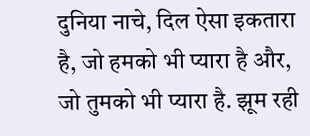दुनिया नाचे, दिल ऐसा इकतारा है, जो हमको भी प्यारा है और, जो तुमको भी प्यारा है. झूम रही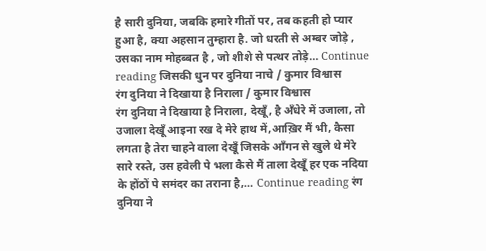है सारी दुनिया, जबकि हमारे गीतों पर, तब कहती हो प्यार हुआ है, क्या अहसान तुम्हारा है. जो धरती से अम्बर जोड़े , उसका नाम मोहब्बत है , जो शीशे से पत्थर तोड़े… Continue reading जिसकी धुन पर दुनिया नाचे / कुमार विश्वास
रंग दुनिया ने दिखाया है निराला / कुमार विश्वास
रंग दुनिया ने दिखाया है निराला, देखूँ, है अँधेरे में उजाला, तो उजाला देखूँ आइना रख दे मेरे हाथ में,आख़िर मैं भी, कैसा लगता है तेरा चाहने वाला देखूँ जिसके आँगन से खुले थे मेरे सारे रस्ते, उस हवेली पे भला कैसे मैं ताला देखूँ हर एक नदिया के होंठों पे समंदर का तराना है,… Continue reading रंग दुनिया ने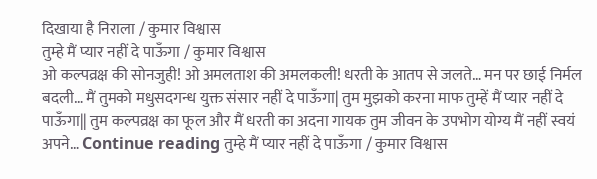दिखाया है निराला / कुमार विश्वास
तुम्हे मैं प्यार नहीं दे पाऊँगा / कुमार विश्वास
ओ कल्पव्रक्ष की सोनजुही! ओ अमलताश की अमलकली! धरती के आतप से जलते… मन पर छाई निर्मल बदली… मैं तुमको मधुसदगन्ध युक्त संसार नहीं दे पाऊँगा| तुम मुझको करना माफ तुम्हें मैं प्यार नहीं दे पाऊँगा|| तुम कल्पव्रक्ष का फूल और मैं धरती का अदना गायक तुम जीवन के उपभोग योग्य मैं नहीं स्वयं अपने… Continue reading तुम्हे मैं प्यार नहीं दे पाऊँगा / कुमार विश्वास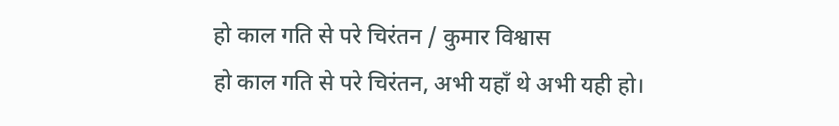हो काल गति से परे चिरंतन / कुमार विश्वास
हो काल गति से परे चिरंतन, अभी यहाँ थे अभी यही हो।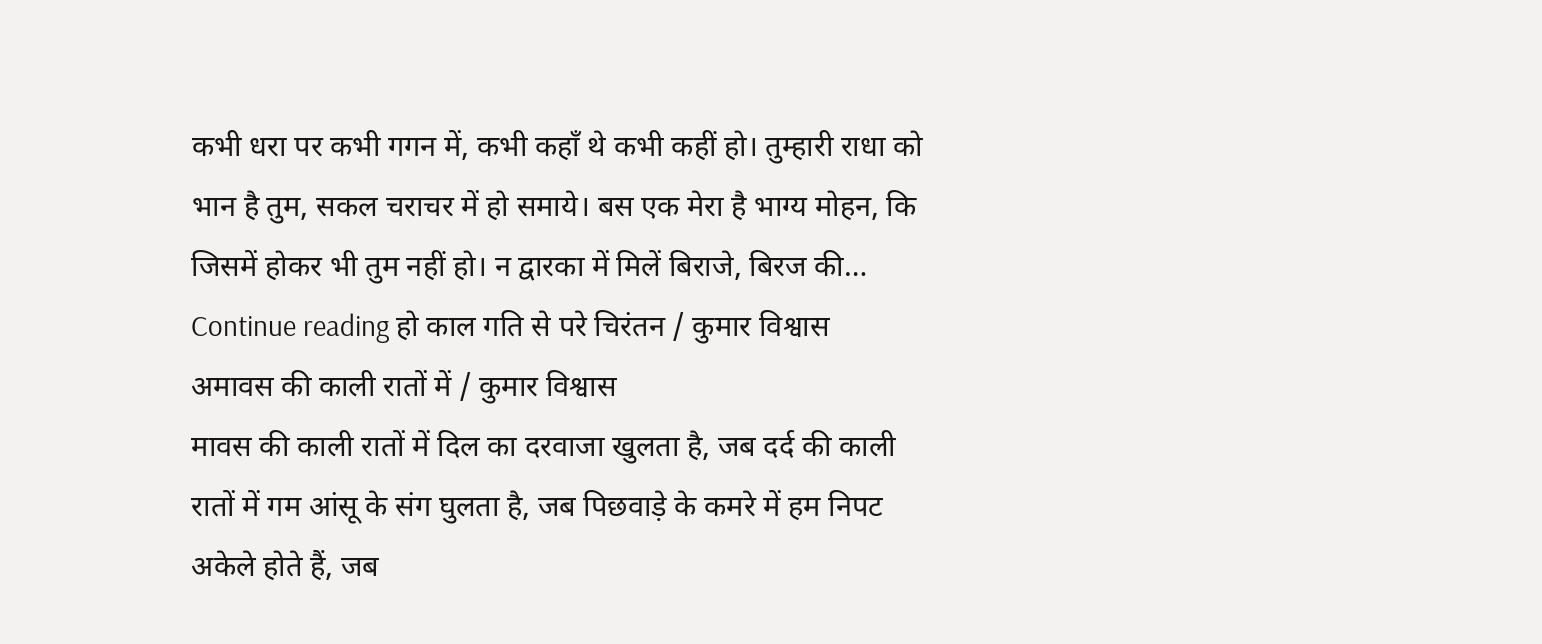कभी धरा पर कभी गगन में, कभी कहाँ थे कभी कहीं हो। तुम्हारी राधा को भान है तुम, सकल चराचर में हो समाये। बस एक मेरा है भाग्य मोहन, कि जिसमें होकर भी तुम नहीं हो। न द्वारका में मिलें बिराजे, बिरज की… Continue reading हो काल गति से परे चिरंतन / कुमार विश्वास
अमावस की काली रातों में / कुमार विश्वास
मावस की काली रातों में दिल का दरवाजा खुलता है, जब दर्द की काली रातों में गम आंसू के संग घुलता है, जब पिछवाड़े के कमरे में हम निपट अकेले होते हैं, जब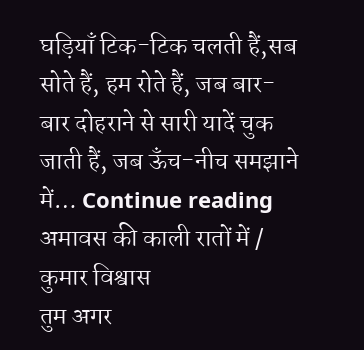घड़ियाँ टिक-टिक चलती हैं,सब सोते हैं, हम रोते हैं, जब बार-बार दोहराने से सारी यादें चुक जाती हैं, जब ऊँच-नीच समझाने में… Continue reading अमावस की काली रातों में / कुमार विश्वास
तुम अगर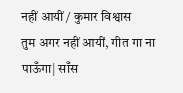नहीं आयीं / कुमार विश्वास
तुम अगर नहीं आयीं, गीत गा ना पाऊँगा| साँस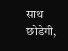साथ छोडेगी,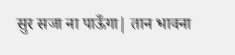सुर सजा ना पाऊँगा| तान भावना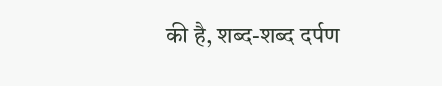की है, शब्द-शब्द दर्पण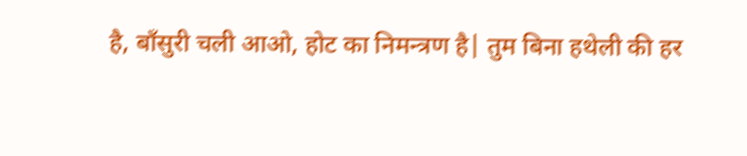है, बाँसुरी चली आओ, होट का निमन्त्रण है| तुम बिना हथेली की हर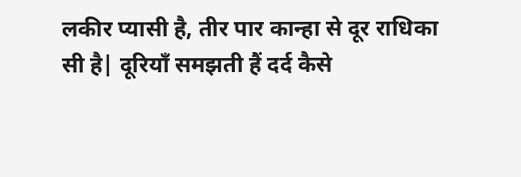लकीर प्यासी है, तीर पार कान्हा से दूर राधिका सी है| दूरियाँ समझती हैं दर्द कैसे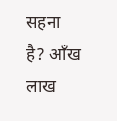सहना है? आँख लाख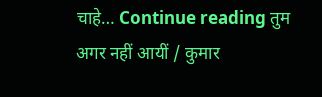चाहे… Continue reading तुम अगर नहीं आयीं / कुमार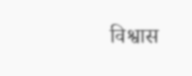विश्वास